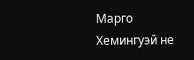Марго Хемингуэй не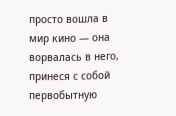просто вошла в мир кино — она ворвалась в него, принеся с собой первобытную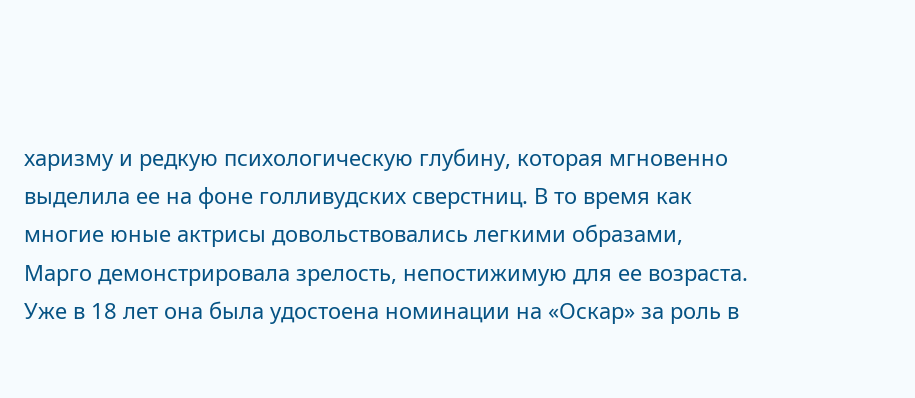харизму и редкую психологическую глубину, которая мгновенно выделила ее на фоне голливудских сверстниц. В то время как многие юные актрисы довольствовались легкими образами, Марго демонстрировала зрелость, непостижимую для ее возраста. Уже в 18 лет она была удостоена номинации на «Оскар» за роль в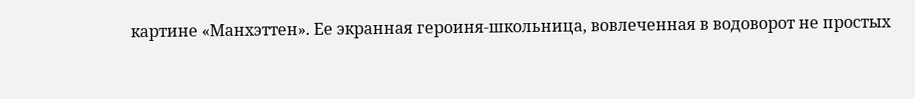картине «Манхэттен». Ее экранная героиня-школьница, вовлеченная в водоворот не простых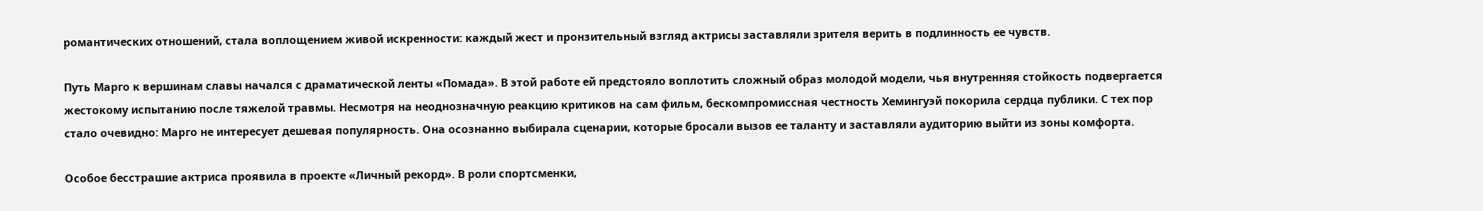романтических отношений, стала воплощением живой искренности: каждый жест и пронзительный взгляд актрисы заставляли зрителя верить в подлинность ее чувств.

Путь Марго к вершинам славы начался с драматической ленты «Помада». В этой работе ей предстояло воплотить сложный образ молодой модели, чья внутренняя стойкость подвергается жестокому испытанию после тяжелой травмы. Несмотря на неоднозначную реакцию критиков на сам фильм, бескомпромиссная честность Хемингуэй покорила сердца публики. С тех пор стало очевидно: Марго не интересует дешевая популярность. Она осознанно выбирала сценарии, которые бросали вызов ее таланту и заставляли аудиторию выйти из зоны комфорта.

Особое бесстрашие актриса проявила в проекте «Личный рекорд». В роли спортсменки,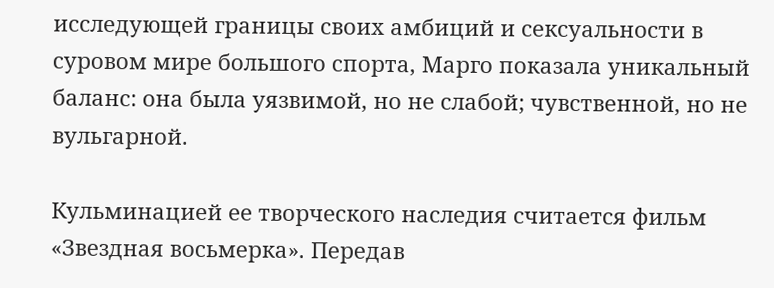исследующей границы своих амбиций и сексуальности в суровом мире большого спорта, Марго показала уникальный баланс: она была уязвимой, но не слабой; чувственной, но не вульгарной.

Кульминацией ее творческого наследия считается фильм «Звездная восьмерка». Передав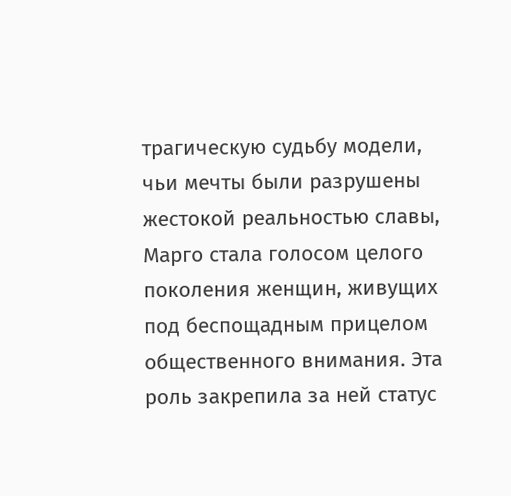трагическую судьбу модели, чьи мечты были разрушены жестокой реальностью славы, Марго стала голосом целого поколения женщин, живущих под беспощадным прицелом общественного внимания. Эта роль закрепила за ней статус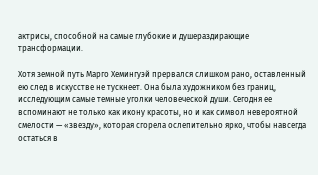актрисы, способной на самые глубокие и душераздирающие трансформации.

Хотя земной путь Марго Хемингуэй прервался слишком рано, оставленный ею след в искусстве не тускнеет. Она была художником без границ, исследующим самые темные уголки человеческой души. Сегодня ее вспоминают не только как икону красоты, но и как символ невероятной смелости — «звезду», которая сгорела ослепительно ярко, чтобы навсегда остаться в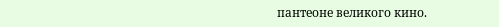пантеоне великого кино.